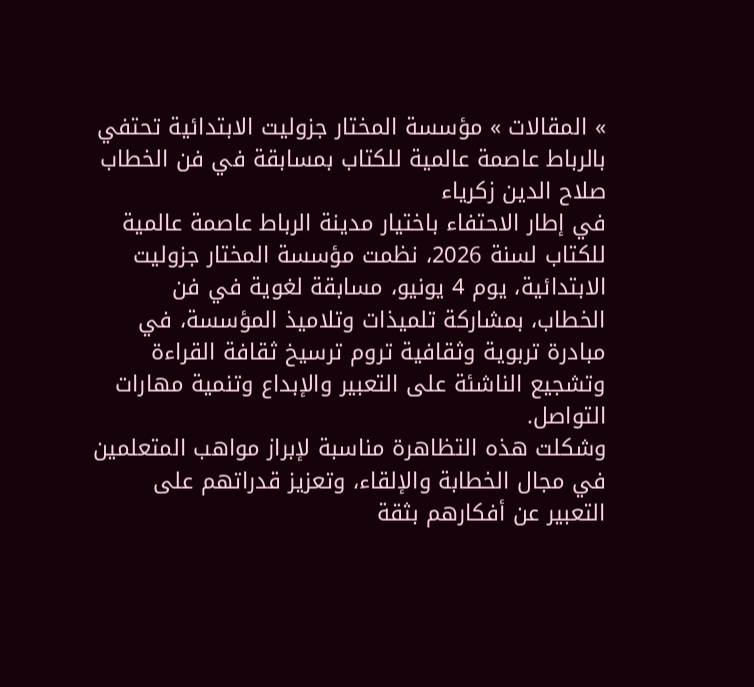» المقالات » مؤسسة المختار جزوليت الابتدائية تحتفي بالرباط عاصمة عالمية للكتاب بمسابقة في فن الخطاب
صلاح الدين زكرياء
في إطار الاحتفاء باختيار مدينة الرباط عاصمة عالمية للكتاب لسنة 2026، نظمت مؤسسة المختار جزوليت الابتدائية، يوم 4 يونيو، مسابقة لغوية في فن الخطاب، بمشاركة تلميذات وتلاميذ المؤسسة، في مبادرة تربوية وثقافية تروم ترسيخ ثقافة القراءة وتشجيع الناشئة على التعبير والإبداع وتنمية مهارات التواصل.
وشكلت هذه التظاهرة مناسبة لإبراز مواهب المتعلمين في مجال الخطابة والإلقاء، وتعزيز قدراتهم على التعبير عن أفكارهم بثقة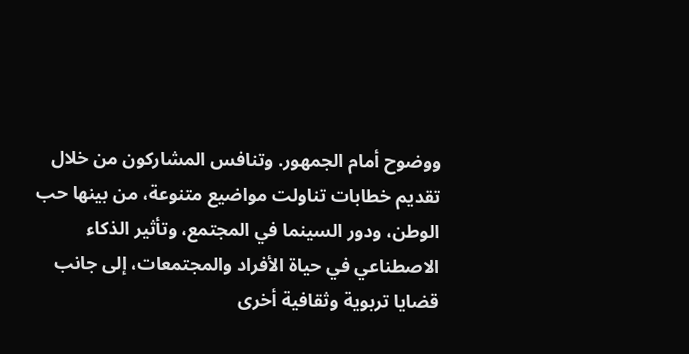ووضوح أمام الجمهور. وتنافس المشاركون من خلال تقديم خطابات تناولت مواضيع متنوعة، من بينها حب الوطن، ودور السينما في المجتمع، وتأثير الذكاء الاصطناعي في حياة الأفراد والمجتمعات، إلى جانب قضايا تربوية وثقافية أخرى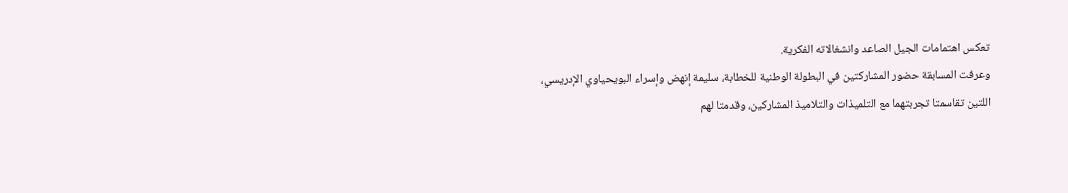تعكس اهتمامات الجيل الصاعد وانشغالاته الفكرية.
وعرفت المسابقة حضور المشاركتين في البطولة الوطنية للخطابة، سليمة إنهض وإسراء البويحياوي الإدريسي، اللتين تقاسمتا تجربتهما مع التلميذات والتلاميذ المشاركين، وقدمتا لهم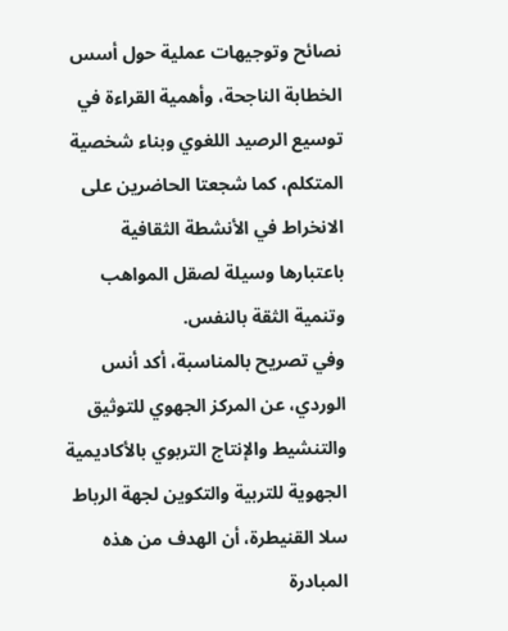نصائح وتوجيهات عملية حول أسس الخطابة الناجحة، وأهمية القراءة في توسيع الرصيد اللغوي وبناء شخصية المتكلم، كما شجعتا الحاضرين على الانخراط في الأنشطة الثقافية باعتبارها وسيلة لصقل المواهب وتنمية الثقة بالنفس.
وفي تصريح بالمناسبة، أكد أنس الوردي، عن المركز الجهوي للتوثيق والتنشيط والإنتاج التربوي بالأكاديمية الجهوية للتربية والتكوين لجهة الرباط سلا القنيطرة، أن الهدف من هذه المبادرة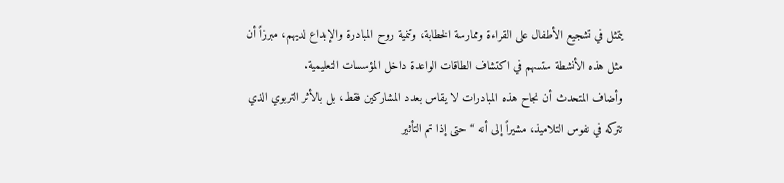يتمثل في تشجيع الأطفال على القراءة وممارسة الخطابة، وتنمية روح المبادرة والإبداع لديهم، مبرزاً أن مثل هذه الأنشطة ستسهم في اكتشاف الطاقات الواعدة داخل المؤسسات التعليمية.
وأضاف المتحدث أن نجاح هذه المبادرات لا يقاس بعدد المشاركين فقط، بل بالأثر التربوي الذي تتركه في نفوس التلاميذ، مشيراً إلى أنه “حتى إذا تم التأثير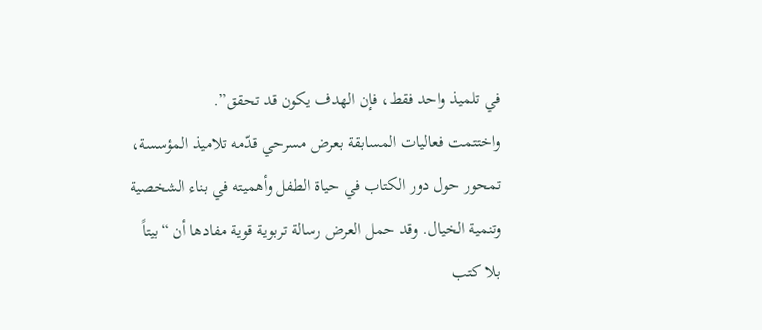في تلميذ واحد فقط، فإن الهدف يكون قد تحقق”.
واختتمت فعاليات المسابقة بعرض مسرحي قدّمه تلاميذ المؤسسة، تمحور حول دور الكتاب في حياة الطفل وأهميته في بناء الشخصية وتنمية الخيال. وقد حمل العرض رسالة تربوية قوية مفادها أن “بيتاً بلا كتب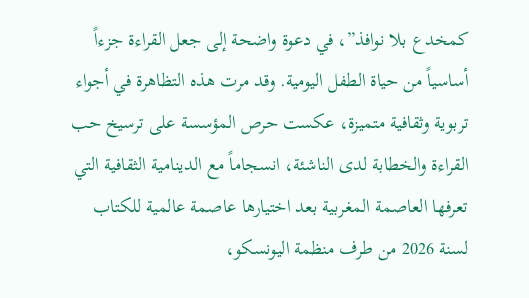كمخدع بلا نوافذ”، في دعوة واضحة إلى جعل القراءة جزءاً أساسياً من حياة الطفل اليومية. وقد مرت هذه التظاهرة في أجواء تربوية وثقافية متميزة، عكست حرص المؤسسة على ترسيخ حب القراءة والخطابة لدى الناشئة، انسجاماً مع الدينامية الثقافية التي تعرفها العاصمة المغربية بعد اختيارها عاصمة عالمية للكتاب لسنة 2026 من طرف منظمة اليونسكو،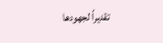تقديراً لجهودها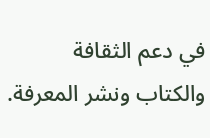في دعم الثقافة والكتاب ونشر المعرفة.